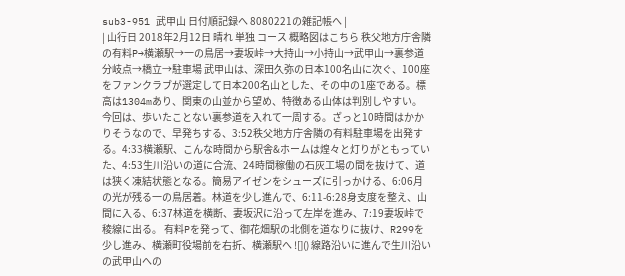sub3-951 武甲山 日付順記録へ 8080221の雑記帳へ |
| 山行日 2018年2月12日 晴れ 単独 コース 概略図はこちら 秩父地方庁舎隣の有料P→横瀬駅→一の鳥居→妻坂峠→大持山→小持山→武甲山→裏参道分岐点→橋立→駐車場 武甲山は、深田久弥の日本100名山に次ぐ、100座をファンクラブが選定して日本200名山とした、その中の1座である。標高は1304mあり、関東の山並から望め、特徴ある山体は判別しやすい。今回は、歩いたことない裏参道を入れて一周する。ざっと10時間はかかりそうなので、早発ちする、3:52秩父地方庁舎隣の有料駐車場を出発する。4:33横瀬駅、こんな時間から駅舎&ホームは煌々と灯りがともっていた、4:53生川沿いの道に合流、24時間稼働の石灰工場の間を抜けて、道は狭く凍結状態となる。簡易アイゼンをシューズに引っかける、6:06月の光が残る一の鳥居着。林道を少し進んで、6:11-6:28身支度を整え、山間に入る、6:37林道を横断、妻坂沢に沿って左岸を進み、7:19妻坂峠で稜線に出る。 有料Pを発って、御花畑駅の北側を道なりに抜け、R299を少し進み、横瀬町役場前を右折、横瀬駅へ ![]() 線路沿いに進んで生川沿いの武甲山への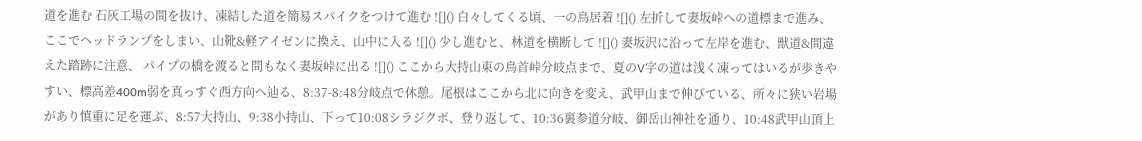道を進む 石灰工場の間を抜け、凍結した道を簡易スパイクをつけて進む ![]() 白々してくる頃、一の鳥居着 ![]() 左折して妻坂峠への道標まで進み、ここでヘッドランプをしまい、山靴&軽アイゼンに換え、山中に入る ![]() 少し進むと、林道を横断して ![]() 妻坂沢に沿って左岸を進む、獣道&間違えた踏跡に注意、 パイプの橋を渡ると間もなく妻坂峠に出る ![]() ここから大持山東の鳥首峠分岐点まで、夏のV字の道は浅く凍ってはいるが歩きやすい、標高差400m弱を真っすぐ西方向へ辿る、8:37-8:48分岐点で休憩。尾根はここから北に向きを変え、武甲山まで伸びている、所々に狭い岩場があり慎重に足を運ぶ、8:57大持山、9:38小持山、下って10:08シラジクボ、登り返して、10:36裏参道分岐、御岳山神社を通り、10:48武甲山頂上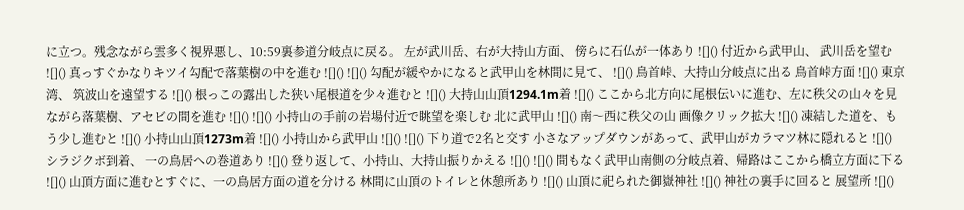に立つ。残念ながら雲多く視界悪し、10:59裏参道分岐点に戻る。 左が武川岳、右が大持山方面、 傍らに石仏が一体あり ![]() 付近から武甲山、 武川岳を望む ![]() 真っすぐかなりキツイ勾配で落葉樹の中を進む ![]() ![]() 勾配が緩やかになると武甲山を林間に見て、 ![]() 鳥首峠、大持山分岐点に出る 鳥首峠方面 ![]() 東京湾、 筑波山を遠望する ![]() 根っこの露出した狭い尾根道を少々進むと ![]() 大持山山頂1294.1m着 ![]() ここから北方向に尾根伝いに進む、左に秩父の山々を見ながら落葉樹、アセビの間を進む ![]() ![]() 小持山の手前の岩場付近で眺望を楽しむ 北に武甲山 ![]() 南〜西に秩父の山 画像クリック拡大 ![]() 凍結した道を、もう少し進むと ![]() 小持山山頂1273m着 ![]() 小持山から武甲山 ![]() ![]() 下り道で2名と交す 小さなアップダウンがあって、武甲山がカラマツ林に隠れると ![]() シラジクボ到着、 一の鳥居への巻道あり ![]() 登り返して、小持山、大持山振りかえる ![]() ![]() 間もなく武甲山南側の分岐点着、帰路はここから橋立方面に下る ![]() 山頂方面に進むとすぐに、一の鳥居方面の道を分ける 林間に山頂のトイレと休憩所あり ![]() 山頂に祀られた御嶽神社 ![]() 神社の裏手に回ると 展望所 ![]()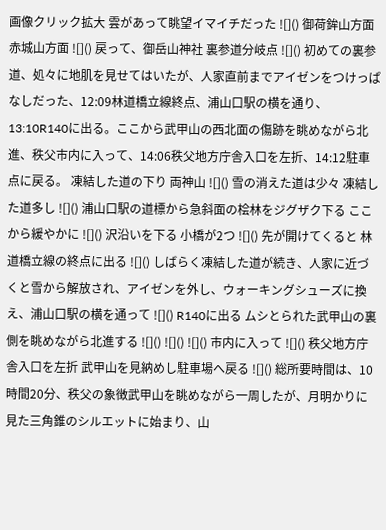画像クリック拡大 雲があって眺望イマイチだった ![]() 御荷鉾山方面 赤城山方面 ![]() 戻って、御岳山神社 裏参道分岐点 ![]() 初めての裏参道、処々に地肌を見せてはいたが、人家直前までアイゼンをつけっぱなしだった、12:09林道橋立線終点、浦山口駅の横を通り、13:10R140に出る。ここから武甲山の西北面の傷跡を眺めながら北進、秩父市内に入って、14:06秩父地方庁舎入口を左折、14:12駐車点に戻る。 凍結した道の下り 両神山 ![]() 雪の消えた道は少々 凍結した道多し ![]() 浦山口駅の道標から急斜面の桧林をジグザク下る ここから緩やかに ![]() 沢沿いを下る 小橋が2つ ![]() 先が開けてくると 林道橋立線の終点に出る ![]() しばらく凍結した道が続き、人家に近づくと雪から解放され、アイゼンを外し、ウォーキングシューズに換え、浦山口駅の横を通って ![]() R140に出る ムシとられた武甲山の裏側を眺めながら北進する ![]() ![]() ![]() 市内に入って ![]() 秩父地方庁舎入口を左折 武甲山を見納めし駐車場へ戻る ![]() 総所要時間は、10時間20分、秩父の象徴武甲山を眺めながら一周したが、月明かりに見た三角錐のシルエットに始まり、山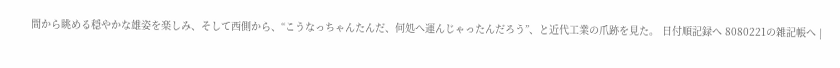間から眺める穏やかな雄姿を楽しみ、そして西側から、“こうなっちゃんたんだ、何処へ運んじゃったんだろう”、と近代工業の爪跡を見た。 日付順記録へ 8080221の雑記帳へ |